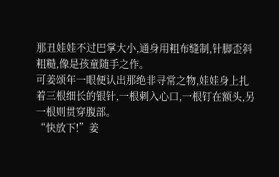那丑娃娃不过巴掌大小,通身用粗布缝制,针脚歪斜粗糙,像是孩童随手之作。
可姜颂年一眼便认出那绝非寻常之物,娃娃身上扎着三根细长的银针,一根刺入心口,一根钉在额头,另一根则贯穿腹部。
“快放下!”姜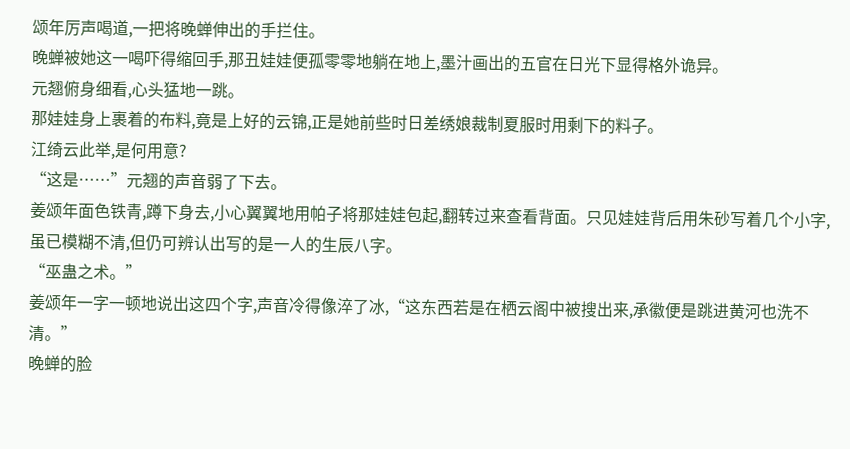颂年厉声喝道,一把将晚蝉伸出的手拦住。
晚蝉被她这一喝吓得缩回手,那丑娃娃便孤零零地躺在地上,墨汁画出的五官在日光下显得格外诡异。
元翘俯身细看,心头猛地一跳。
那娃娃身上裹着的布料,竟是上好的云锦,正是她前些时日差绣娘裁制夏服时用剩下的料子。
江绮云此举,是何用意?
“这是……”元翘的声音弱了下去。
姜颂年面色铁青,蹲下身去,小心翼翼地用帕子将那娃娃包起,翻转过来查看背面。只见娃娃背后用朱砂写着几个小字,虽已模糊不清,但仍可辨认出写的是一人的生辰八字。
“巫蛊之术。”
姜颂年一字一顿地说出这四个字,声音冷得像淬了冰,“这东西若是在栖云阁中被搜出来,承徽便是跳进黄河也洗不清。”
晚蝉的脸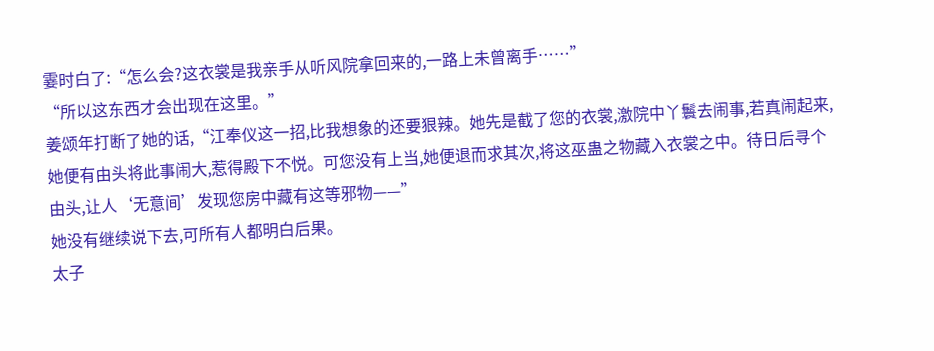霎时白了:“怎么会?这衣裳是我亲手从听风院拿回来的,一路上未曾离手……”
“所以这东西才会出现在这里。”
姜颂年打断了她的话,“江奉仪这一招,比我想象的还要狠辣。她先是截了您的衣裳,激院中丫鬟去闹事,若真闹起来,她便有由头将此事闹大,惹得殿下不悦。可您没有上当,她便退而求其次,将这巫蛊之物藏入衣裳之中。待日后寻个由头,让人‘无意间’发现您房中藏有这等邪物——”
她没有继续说下去,可所有人都明白后果。
太子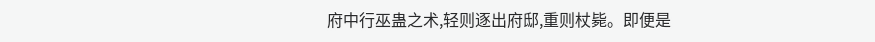府中行巫蛊之术,轻则逐出府邸,重则杖毙。即便是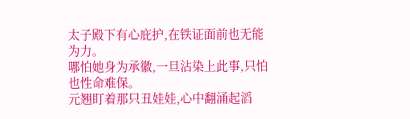太子殿下有心庇护,在铁证面前也无能为力。
哪怕她身为承徽,一旦沾染上此事,只怕也性命难保。
元翘盯着那只丑娃娃,心中翻涌起滔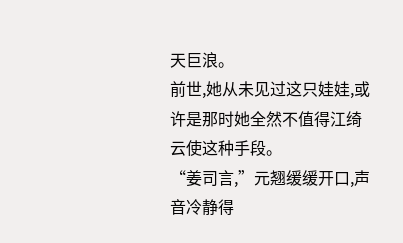天巨浪。
前世,她从未见过这只娃娃,或许是那时她全然不值得江绮云使这种手段。
“姜司言,”元翘缓缓开口,声音冷静得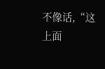不像话,“这上面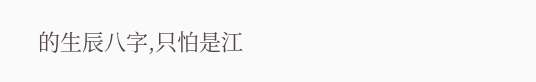的生辰八字,只怕是江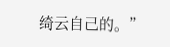绮云自己的。”